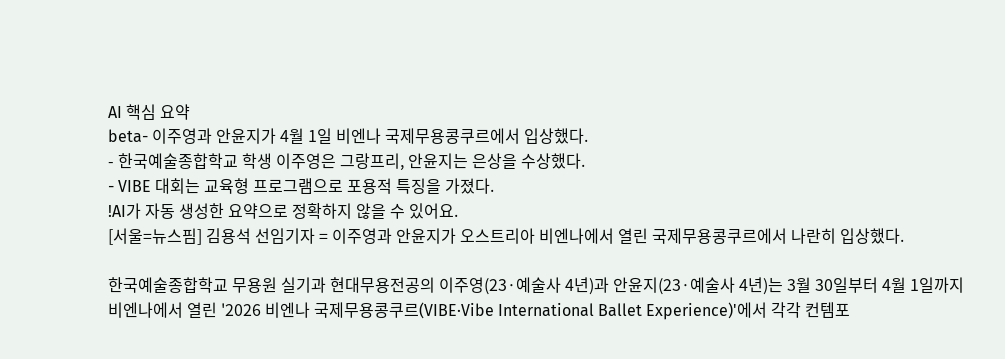AI 핵심 요약
beta- 이주영과 안윤지가 4월 1일 비엔나 국제무용콩쿠르에서 입상했다.
- 한국예술종합학교 학생 이주영은 그랑프리, 안윤지는 은상을 수상했다.
- VIBE 대회는 교육형 프로그램으로 포용적 특징을 가졌다.
!AI가 자동 생성한 요약으로 정확하지 않을 수 있어요.
[서울=뉴스핌] 김용석 선임기자 = 이주영과 안윤지가 오스트리아 비엔나에서 열린 국제무용콩쿠르에서 나란히 입상했다.

한국예술종합학교 무용원 실기과 현대무용전공의 이주영(23·예술사 4년)과 안윤지(23·예술사 4년)는 3월 30일부터 4월 1일까지 비엔나에서 열린 '2026 비엔나 국제무용콩쿠르(VIBE·Vibe International Ballet Experience)'에서 각각 컨템포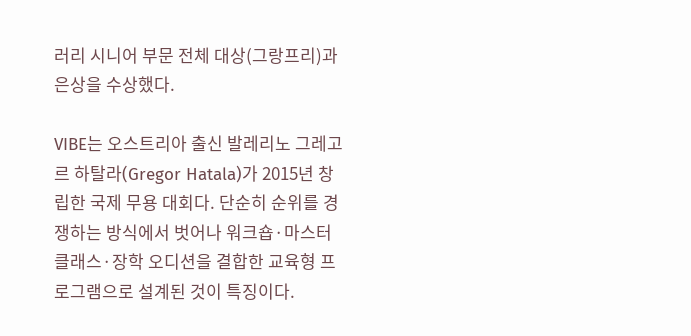러리 시니어 부문 전체 대상(그랑프리)과 은상을 수상했다.

VIBE는 오스트리아 출신 발레리노 그레고르 하탈라(Gregor Hatala)가 2015년 창립한 국제 무용 대회다. 단순히 순위를 경쟁하는 방식에서 벗어나 워크숍·마스터클래스·장학 오디션을 결합한 교육형 프로그램으로 설계된 것이 특징이다.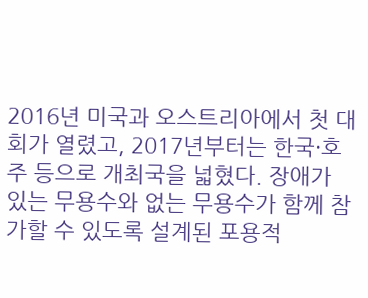2016년 미국과 오스트리아에서 첫 대회가 열렸고, 2017년부터는 한국·호주 등으로 개최국을 넓혔다. 장애가 있는 무용수와 없는 무용수가 함께 참가할 수 있도록 설계된 포용적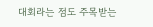대회라는 점도 주목받는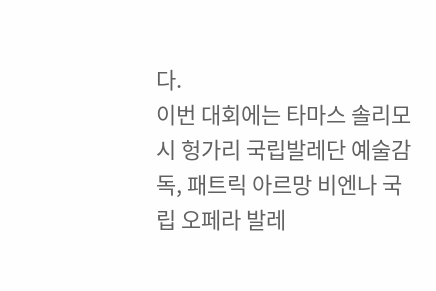다.
이번 대회에는 타마스 솔리모시 헝가리 국립발레단 예술감독, 패트릭 아르망 비엔나 국립 오페라 발레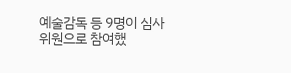예술감독 등 9명이 심사위원으로 참여했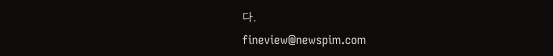다.
fineview@newspim.com